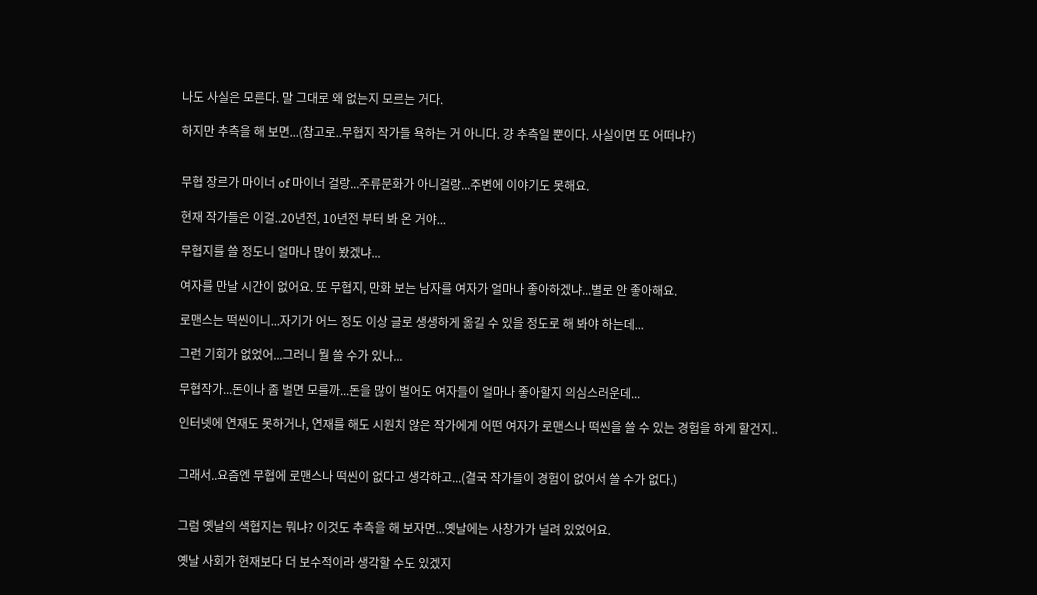나도 사실은 모른다. 말 그대로 왜 없는지 모르는 거다.

하지만 추측을 해 보면...(참고로..무협지 작가들 욕하는 거 아니다. 걍 추측일 뿐이다. 사실이면 또 어떠냐?)


무협 장르가 마이너 of 마이너 걸랑...주류문화가 아니걸랑...주변에 이야기도 못해요.

현재 작가들은 이걸..20년전, 10년전 부터 봐 온 거야...

무협지를 쓸 정도니 얼마나 많이 봤겠냐...

여자를 만날 시간이 없어요. 또 무협지, 만화 보는 남자를 여자가 얼마나 좋아하겠냐...별로 안 좋아해요.

로맨스는 떡씬이니...자기가 어느 정도 이상 글로 생생하게 옮길 수 있을 정도로 해 봐야 하는데...

그런 기회가 없었어...그러니 뭘 쓸 수가 있나...

무협작가...돈이나 좀 벌면 모를까...돈을 많이 벌어도 여자들이 얼마나 좋아할지 의심스러운데...

인터넷에 연재도 못하거나, 연재를 해도 시원치 않은 작가에게 어떤 여자가 로맨스나 떡씬을 쓸 수 있는 경험을 하게 할건지..


그래서..요즘엔 무협에 로맨스나 떡씬이 없다고 생각하고...(결국 작가들이 경험이 없어서 쓸 수가 없다.)


그럼 옛날의 색협지는 뭐냐? 이것도 추측을 해 보자면...옛날에는 사창가가 널려 있었어요.

옛날 사회가 현재보다 더 보수적이라 생각할 수도 있겠지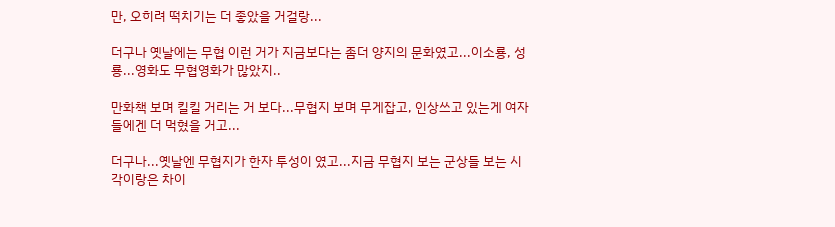만, 오히려 떡치기는 더 좋았을 거걸랑...

더구나 옛날에는 무협 이런 거가 지금보다는 좀더 양지의 문화였고...이소룡, 성룡...영화도 무협영화가 많았지..

만화책 보며 킬킬 거리는 거 보다...무협지 보며 무게잡고, 인상쓰고 있는게 여자들에겐 더 먹혔을 거고...

더구나...옛날엔 무협지가 한자 투성이 였고...지금 무협지 보는 군상들 보는 시각이랑은 차이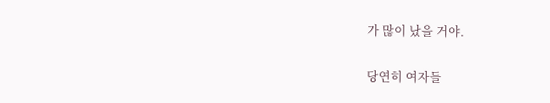가 많이 났을 거야.

당연히 여자들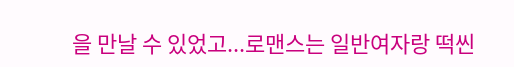을 만날 수 있었고...로맨스는 일반여자랑 떡씬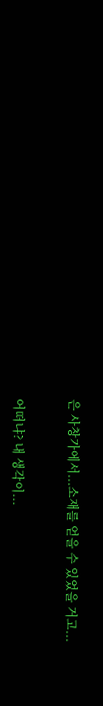은 사창가에서...소재를 얻을 수 있었을 거고...


어떠냐? 내 생각이...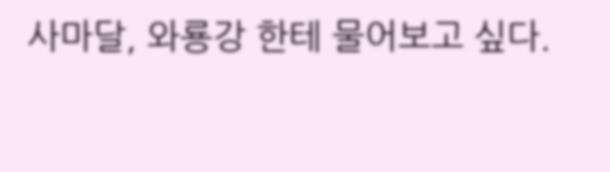사마달, 와룡강 한테 물어보고 싶다.